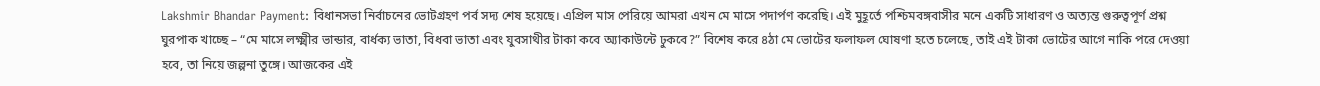Lakshmir Bhandar Payment: বিধানসভা নির্বাচনের ভোটগ্রহণ পর্ব সদ্য শেষ হয়েছে। এপ্রিল মাস পেরিয়ে আমরা এখন মে মাসে পদার্পণ করেছি। এই মুহূর্তে পশ্চিমবঙ্গবাসীর মনে একটি সাধারণ ও অত্যন্ত গুরুত্বপূর্ণ প্রশ্ন ঘুরপাক খাচ্ছে – “মে মাসে লক্ষ্মীর ভান্ডার, বার্ধক্য ভাতা, বিধবা ভাতা এবং যুবসাথীর টাকা কবে অ্যাকাউন্টে ঢুকবে?” বিশেষ করে ৪ঠা মে ভোটের ফলাফল ঘোষণা হতে চলেছে, তাই এই টাকা ভোটের আগে নাকি পরে দেওয়া হবে, তা নিয়ে জল্পনা তুঙ্গে। আজকের এই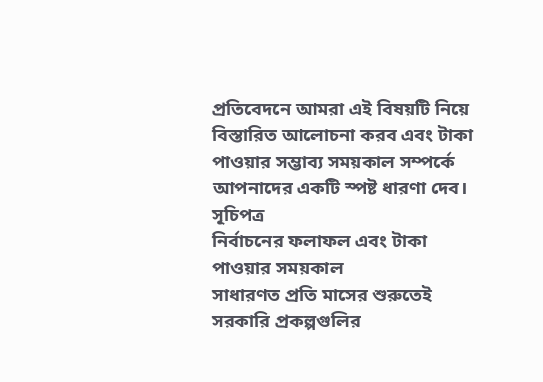প্রতিবেদনে আমরা এই বিষয়টি নিয়ে বিস্তারিত আলোচনা করব এবং টাকা পাওয়ার সম্ভাব্য সময়কাল সম্পর্কে আপনাদের একটি স্পষ্ট ধারণা দেব।
সূচিপত্র
নির্বাচনের ফলাফল এবং টাকা পাওয়ার সময়কাল
সাধারণত প্রতি মাসের শুরুতেই সরকারি প্রকল্পগুলির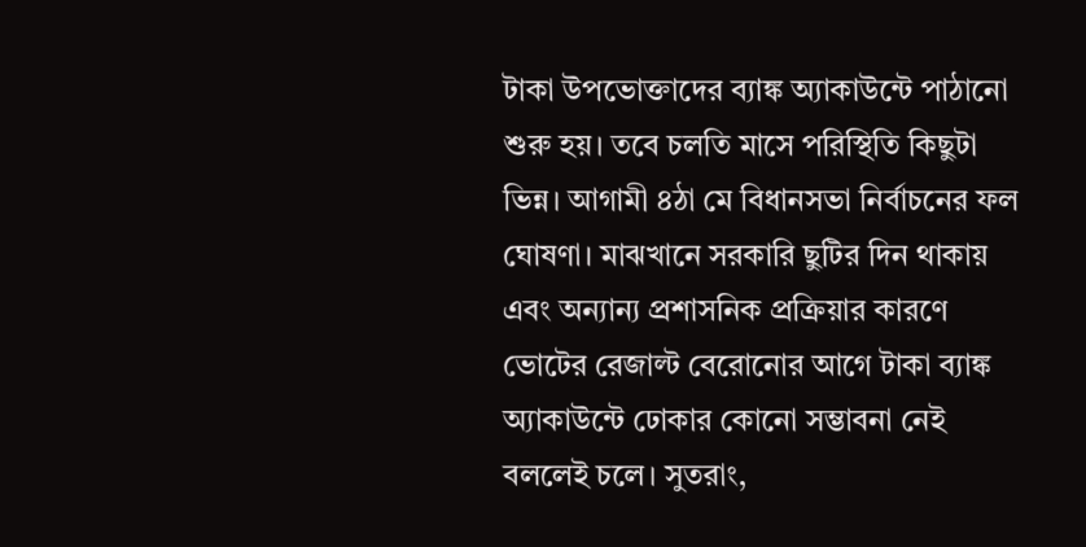টাকা উপভোক্তাদের ব্যাঙ্ক অ্যাকাউন্টে পাঠানো শুরু হয়। তবে চলতি মাসে পরিস্থিতি কিছুটা ভিন্ন। আগামী ৪ঠা মে বিধানসভা নির্বাচনের ফল ঘোষণা। মাঝখানে সরকারি ছুটির দিন থাকায় এবং অন্যান্য প্রশাসনিক প্রক্রিয়ার কারণে ভোটের রেজাল্ট বেরোনোর আগে টাকা ব্যাঙ্ক অ্যাকাউন্টে ঢোকার কোনো সম্ভাবনা নেই বললেই চলে। সুতরাং,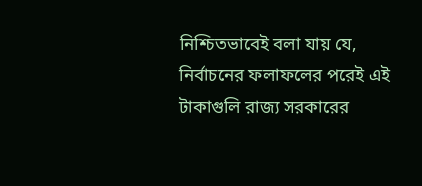নিশ্চিতভাবেই বলা যায় যে, নির্বাচনের ফলাফলের পরেই এই টাকাগুলি রাজ্য সরকারের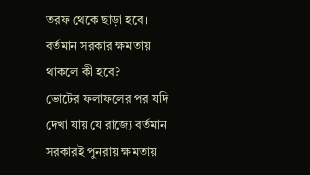তরফ থেকে ছাড়া হবে।
বর্তমান সরকার ক্ষমতায় থাকলে কী হবে?
ভোটের ফলাফলের পর যদি দেখা যায় যে রাজ্যে বর্তমান সরকারই পুনরায় ক্ষমতায়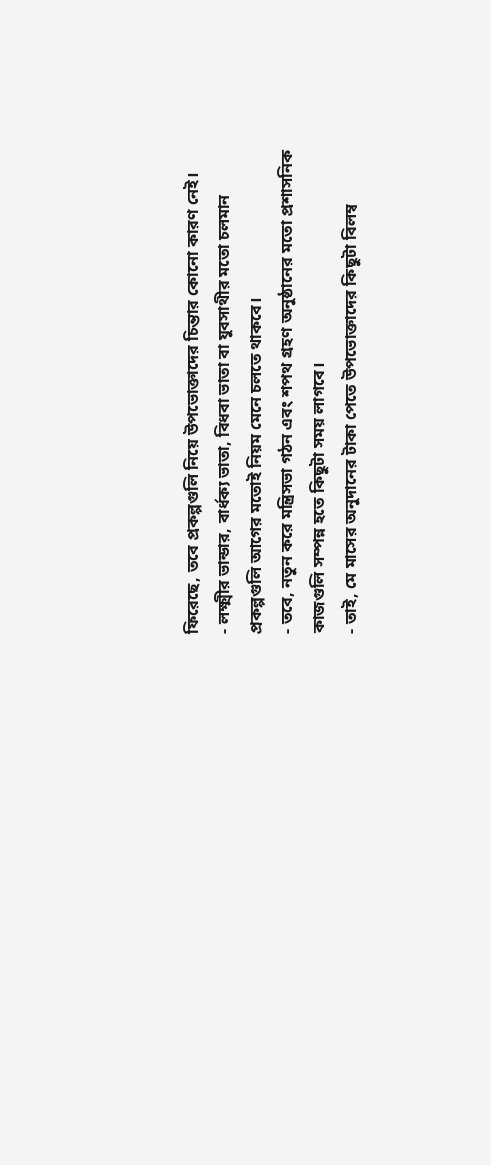ফিরেছে, তবে প্রকল্পগুলি নিয়ে উপভোক্তাদের চিন্তার কোনো কারণ নেই।
- লক্ষ্মীর ভান্ডার, বার্ধক্য ভাতা, বিধবা ভাতা বা যুবসাথীর মতো চলমান প্রকল্পগুলি আগের মতোই নিয়ম মেনে চলতে থাকবে।
- তবে, নতুন করে মন্ত্রিসভা গঠন এবং শপথ গ্রহণ অনুষ্ঠানের মতো প্রশাসনিক কাজগুলি সম্পন্ন হতে কিছুটা সময় লাগবে।
- তাই, মে মাসের অনুদানের টাকা পেতে উপভোক্তাদের কিছুটা বিলম্ব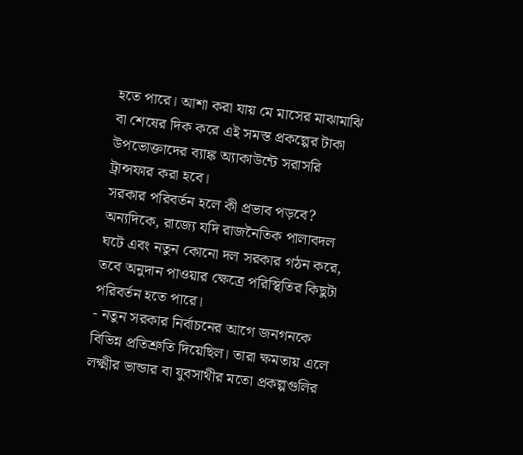হতে পারে। আশা করা যায় মে মাসের মাঝামাঝি বা শেষের দিক করে এই সমস্ত প্রকল্পের টাকা উপভোক্তাদের ব্যাঙ্ক অ্যাকাউন্টে সরাসরি ট্রান্সফার করা হবে।
সরকার পরিবর্তন হলে কী প্রভাব পড়বে?
অন্যদিকে, রাজ্যে যদি রাজনৈতিক পালাবদল ঘটে এবং নতুন কোনো দল সরকার গঠন করে, তবে অনুদান পাওয়ার ক্ষেত্রে পরিস্থিতির কিছুটা পরিবর্তন হতে পারে।
- নতুন সরকার নির্বাচনের আগে জনগনকে বিভিন্ন প্রতিশ্রুতি দিয়েছিল। তারা ক্ষমতায় এলে লক্ষ্মীর ভান্ডার বা যুবসাথীর মতো প্রকল্পগুলির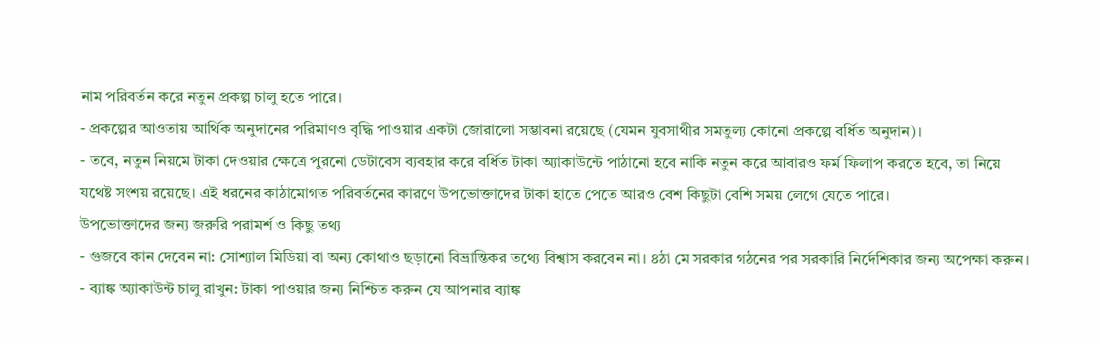নাম পরিবর্তন করে নতুন প্রকল্প চালু হতে পারে।
- প্রকল্পের আওতায় আর্থিক অনুদানের পরিমাণও বৃদ্ধি পাওয়ার একটা জোরালো সম্ভাবনা রয়েছে (যেমন যুবসাথীর সমতুল্য কোনো প্রকল্পে বর্ধিত অনুদান)।
- তবে, নতুন নিয়মে টাকা দেওয়ার ক্ষেত্রে পুরনো ডেটাবেস ব্যবহার করে বর্ধিত টাকা অ্যাকাউন্টে পাঠানো হবে নাকি নতুন করে আবারও ফর্ম ফিলাপ করতে হবে, তা নিয়ে যথেষ্ট সংশয় রয়েছে। এই ধরনের কাঠামোগত পরিবর্তনের কারণে উপভোক্তাদের টাকা হাতে পেতে আরও বেশ কিছুটা বেশি সময় লেগে যেতে পারে।
উপভোক্তাদের জন্য জরুরি পরামর্শ ও কিছু তথ্য
- গুজবে কান দেবেন না: সোশ্যাল মিডিয়া বা অন্য কোথাও ছড়ানো বিভ্রান্তিকর তথ্যে বিশ্বাস করবেন না। ৪ঠা মে সরকার গঠনের পর সরকারি নির্দেশিকার জন্য অপেক্ষা করুন।
- ব্যাঙ্ক অ্যাকাউন্ট চালু রাখুন: টাকা পাওয়ার জন্য নিশ্চিত করুন যে আপনার ব্যাঙ্ক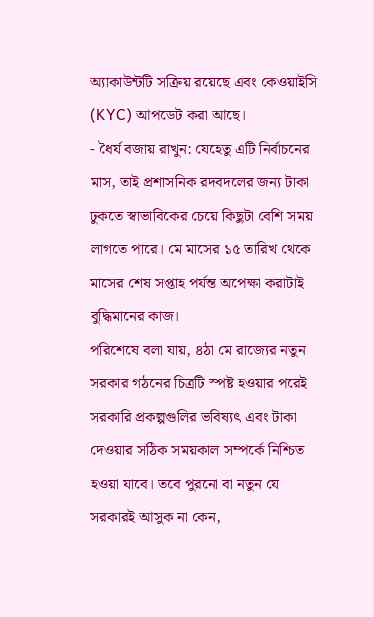অ্যাকাউন্টটি সক্রিয় রয়েছে এবং কেওয়াইসি (KYC) আপডেট করা আছে।
- ধৈর্য বজায় রাখুন: যেহেতু এটি নির্বাচনের মাস, তাই প্রশাসনিক রদবদলের জন্য টাকা ঢুকতে স্বাভাবিকের চেয়ে কিছুটা বেশি সময় লাগতে পারে। মে মাসের ১৫ তারিখ থেকে মাসের শেষ সপ্তাহ পর্যন্ত অপেক্ষা করাটাই বুদ্ধিমানের কাজ।
পরিশেষে বলা যায়, ৪ঠা মে রাজ্যের নতুন সরকার গঠনের চিত্রটি স্পষ্ট হওয়ার পরেই সরকারি প্রকল্পগুলির ভবিষ্যৎ এবং টাকা দেওয়ার সঠিক সময়কাল সম্পর্কে নিশ্চিত হওয়া যাবে। তবে পুরনো বা নতুন যে সরকারই আসুক না কেন,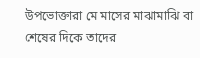উপভোক্তারা মে মাসের মাঝামাঝি বা শেষের দিকে তাদের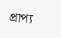প্রাপ্য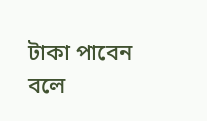টাকা পাবেন বলে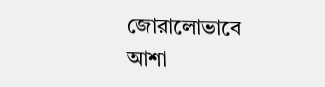জোরালোভাবে আশা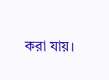করা যায়।